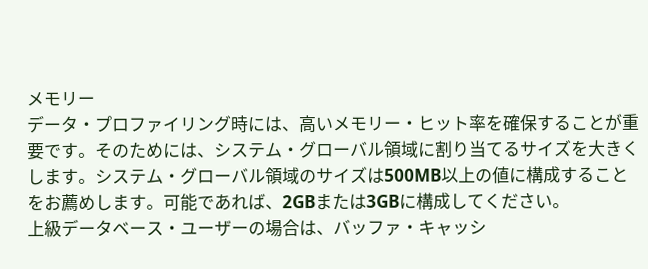メモリー
データ・プロファイリング時には、高いメモリー・ヒット率を確保することが重要です。そのためには、システム・グローバル領域に割り当てるサイズを大きくします。システム・グローバル領域のサイズは500MB以上の値に構成することをお薦めします。可能であれば、2GBまたは3GBに構成してください。
上級データベース・ユーザーの場合は、バッファ・キャッシ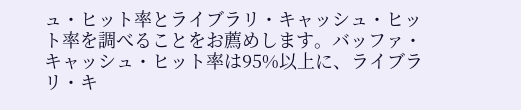ュ・ヒット率とライブラリ・キャッシュ・ヒット率を調べることをお薦めします。バッファ・キャッシュ・ヒット率は95%以上に、ライブラリ・キ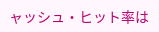ャッシュ・ヒット率は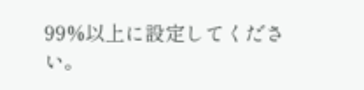99%以上に設定してください。